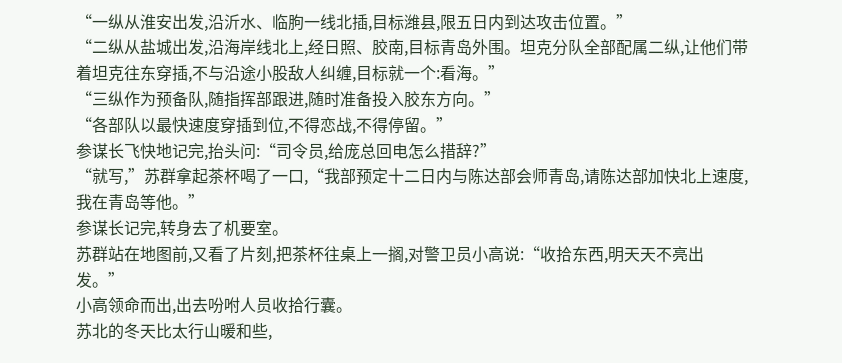“一纵从淮安出发,沿沂水、临朐一线北插,目标潍县,限五日内到达攻击位置。”
“二纵从盐城出发,沿海岸线北上,经日照、胶南,目标青岛外围。坦克分队全部配属二纵,让他们带着坦克往东穿插,不与沿途小股敌人纠缠,目标就一个:看海。”
“三纵作为预备队,随指挥部跟进,随时准备投入胶东方向。”
“各部队以最快速度穿插到位,不得恋战,不得停留。”
参谋长飞快地记完,抬头问:“司令员,给庞总回电怎么措辞?”
“就写,”苏群拿起茶杯喝了一口,“我部预定十二日内与陈达部会师青岛,请陈达部加快北上速度,我在青岛等他。”
参谋长记完,转身去了机要室。
苏群站在地图前,又看了片刻,把茶杯往桌上一搁,对警卫员小高说:“收拾东西,明天天不亮出发。”
小高领命而出,出去吩咐人员收拾行囊。
苏北的冬天比太行山暖和些,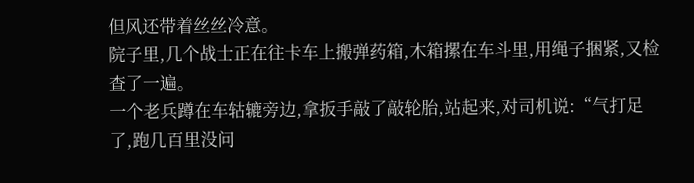但风还带着丝丝冷意。
院子里,几个战士正在往卡车上搬弹药箱,木箱摞在车斗里,用绳子捆紧,又检查了一遍。
一个老兵蹲在车轱辘旁边,拿扳手敲了敲轮胎,站起来,对司机说:“气打足了,跑几百里没问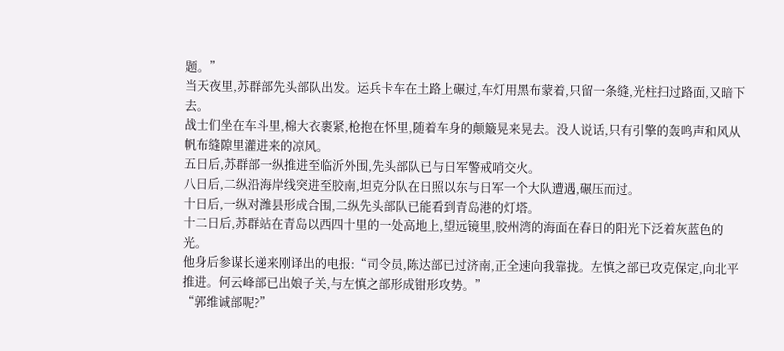题。”
当天夜里,苏群部先头部队出发。运兵卡车在土路上碾过,车灯用黑布蒙着,只留一条缝,光柱扫过路面,又暗下去。
战士们坐在车斗里,棉大衣裹紧,枪抱在怀里,随着车身的颠簸晃来晃去。没人说话,只有引擎的轰鸣声和风从帆布缝隙里灌进来的凉风。
五日后,苏群部一纵推进至临沂外围,先头部队已与日军警戒哨交火。
八日后,二纵沿海岸线突进至胶南,坦克分队在日照以东与日军一个大队遭遇,碾压而过。
十日后,一纵对潍县形成合围,二纵先头部队已能看到青岛港的灯塔。
十二日后,苏群站在青岛以西四十里的一处高地上,望远镜里,胶州湾的海面在春日的阳光下泛着灰蓝色的光。
他身后参谋长递来刚译出的电报:“司令员,陈达部已过济南,正全速向我靠拢。左慎之部已攻克保定,向北平推进。何云峰部已出娘子关,与左慎之部形成钳形攻势。”
“郭维诚部呢?”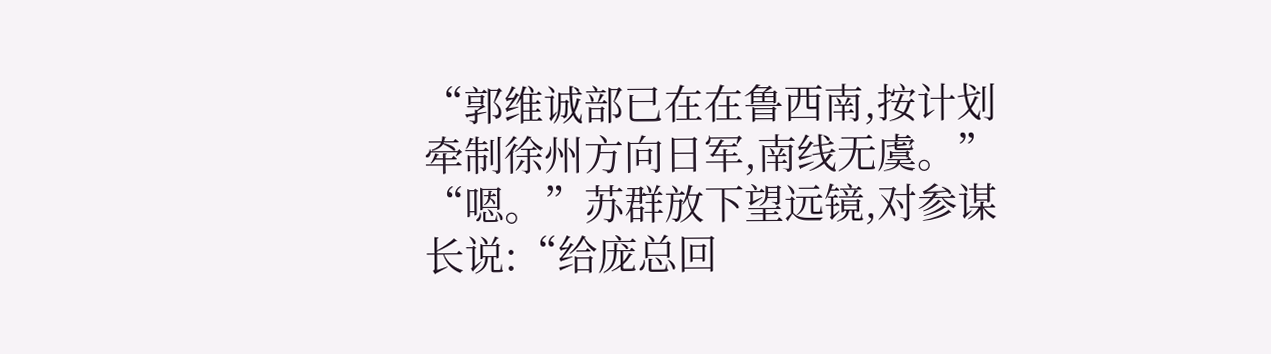“郭维诚部已在在鲁西南,按计划牵制徐州方向日军,南线无虞。”
“嗯。”苏群放下望远镜,对参谋长说:“给庞总回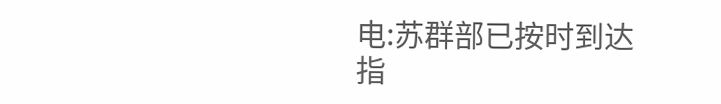电:苏群部已按时到达指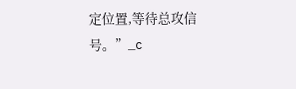定位置,等待总攻信号。”_c